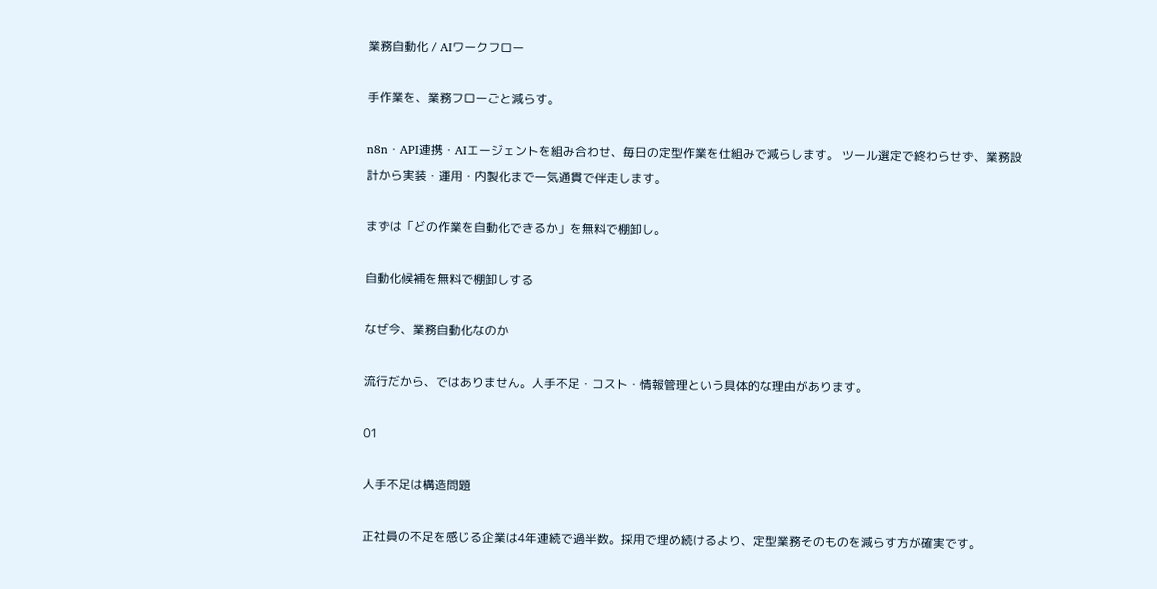業務自動化 / AIワークフロー

手作業を、業務フローごと減らす。

n8n・API連携・AIエージェントを組み合わせ、毎日の定型作業を仕組みで減らします。 ツール選定で終わらせず、業務設計から実装・運用・内製化まで一気通貫で伴走します。

まずは「どの作業を自動化できるか」を無料で棚卸し。

自動化候補を無料で棚卸しする

なぜ今、業務自動化なのか

流行だから、ではありません。人手不足・コスト・情報管理という具体的な理由があります。

01

人手不足は構造問題

正社員の不足を感じる企業は4年連続で過半数。採用で埋め続けるより、定型業務そのものを減らす方が確実です。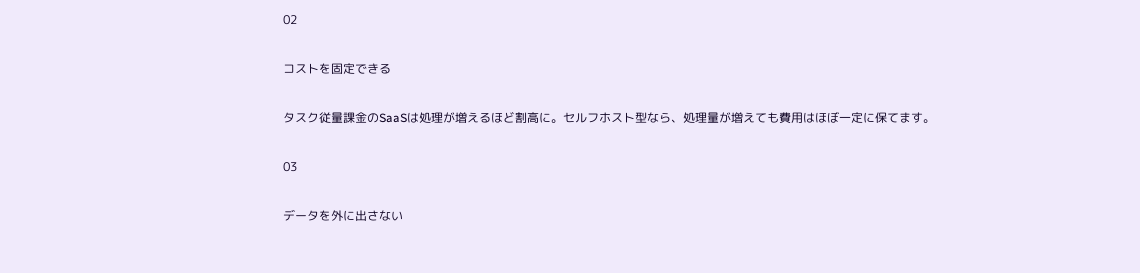02

コストを固定できる

タスク従量課金のSaaSは処理が増えるほど割高に。セルフホスト型なら、処理量が増えても費用はほぼ一定に保てます。

03

データを外に出さない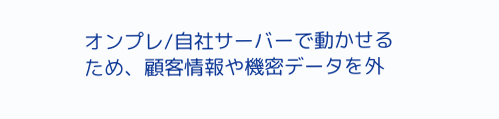オンプレ/自社サーバーで動かせるため、顧客情報や機密データを外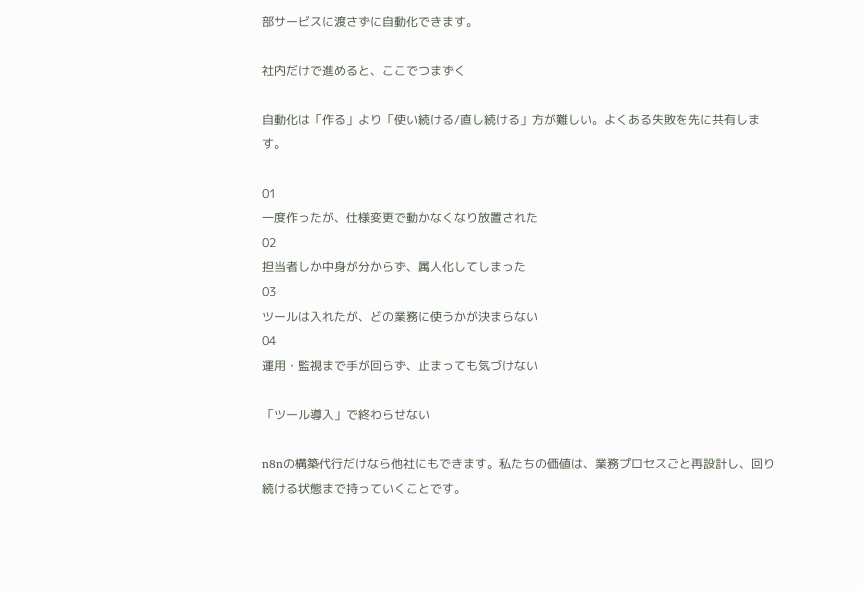部サービスに渡さずに自動化できます。

社内だけで進めると、ここでつまずく

自動化は「作る」より「使い続ける/直し続ける」方が難しい。よくある失敗を先に共有します。

01
一度作ったが、仕様変更で動かなくなり放置された
02
担当者しか中身が分からず、属人化してしまった
03
ツールは入れたが、どの業務に使うかが決まらない
04
運用・監視まで手が回らず、止まっても気づけない

「ツール導入」で終わらせない

n8nの構築代行だけなら他社にもできます。私たちの価値は、業務プロセスごと再設計し、回り続ける状態まで持っていくことです。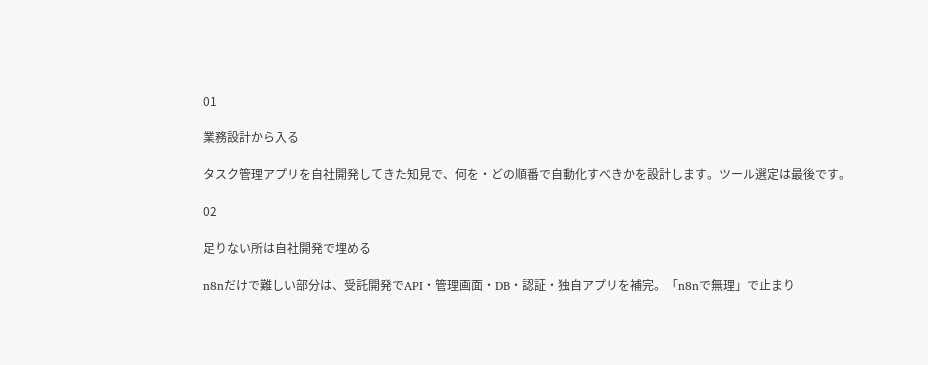01

業務設計から入る

タスク管理アプリを自社開発してきた知見で、何を・どの順番で自動化すべきかを設計します。ツール選定は最後です。

02

足りない所は自社開発で埋める

n8nだけで難しい部分は、受託開発でAPI・管理画面・DB・認証・独自アプリを補完。「n8nで無理」で止まり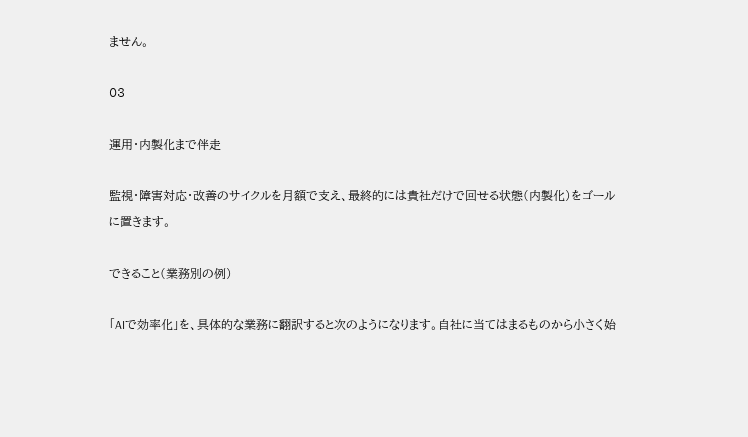ません。

03

運用・内製化まで伴走

監視・障害対応・改善のサイクルを月額で支え、最終的には貴社だけで回せる状態(内製化)をゴールに置きます。

できること(業務別の例)

「AIで効率化」を、具体的な業務に翻訳すると次のようになります。自社に当てはまるものから小さく始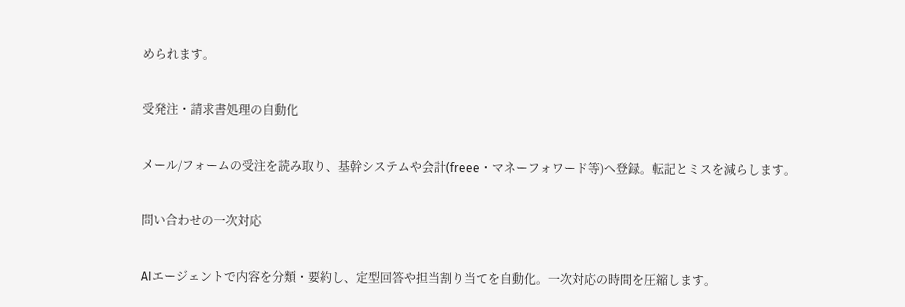められます。

受発注・請求書処理の自動化

メール/フォームの受注を読み取り、基幹システムや会計(freee・マネーフォワード等)へ登録。転記とミスを減らします。

問い合わせの一次対応

AIエージェントで内容を分類・要約し、定型回答や担当割り当てを自動化。一次対応の時間を圧縮します。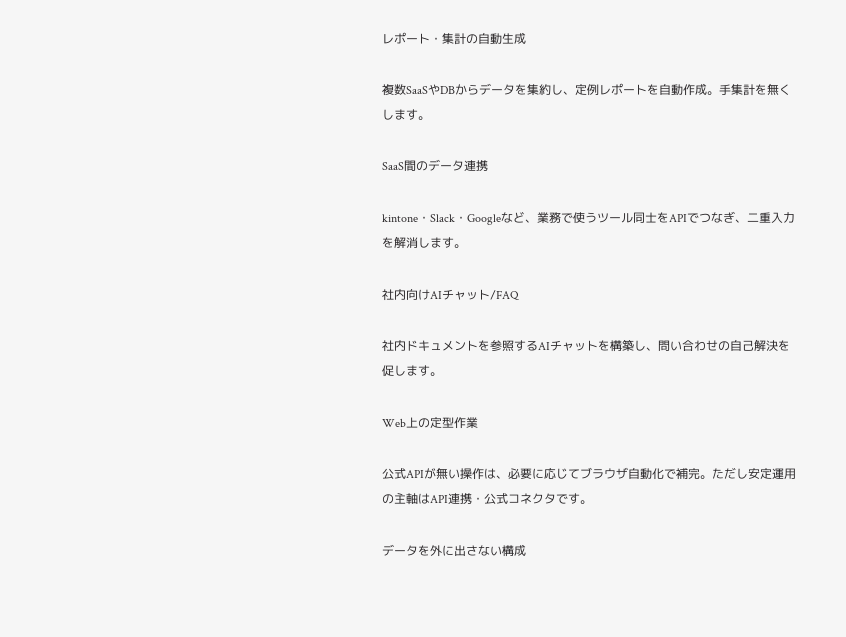レポート・集計の自動生成

複数SaaSやDBからデータを集約し、定例レポートを自動作成。手集計を無くします。

SaaS間のデータ連携

kintone・Slack・Googleなど、業務で使うツール同士をAPIでつなぎ、二重入力を解消します。

社内向けAIチャット/FAQ

社内ドキュメントを参照するAIチャットを構築し、問い合わせの自己解決を促します。

Web上の定型作業

公式APIが無い操作は、必要に応じてブラウザ自動化で補完。ただし安定運用の主軸はAPI連携・公式コネクタです。

データを外に出さない構成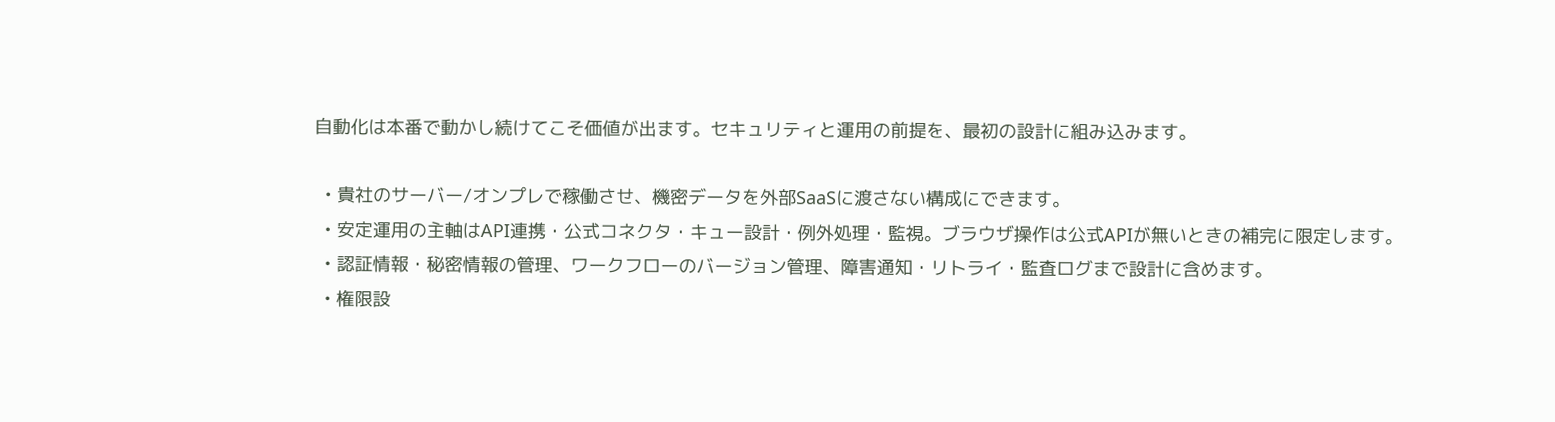自動化は本番で動かし続けてこそ価値が出ます。セキュリティと運用の前提を、最初の設計に組み込みます。

  • 貴社のサーバー/オンプレで稼働させ、機密データを外部SaaSに渡さない構成にできます。
  • 安定運用の主軸はAPI連携・公式コネクタ・キュー設計・例外処理・監視。ブラウザ操作は公式APIが無いときの補完に限定します。
  • 認証情報・秘密情報の管理、ワークフローのバージョン管理、障害通知・リトライ・監査ログまで設計に含めます。
  • 権限設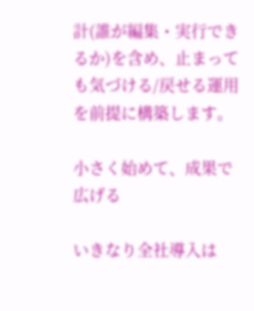計(誰が編集・実行できるか)を含め、止まっても気づける/戻せる運用を前提に構築します。

小さく始めて、成果で広げる

いきなり全社導入は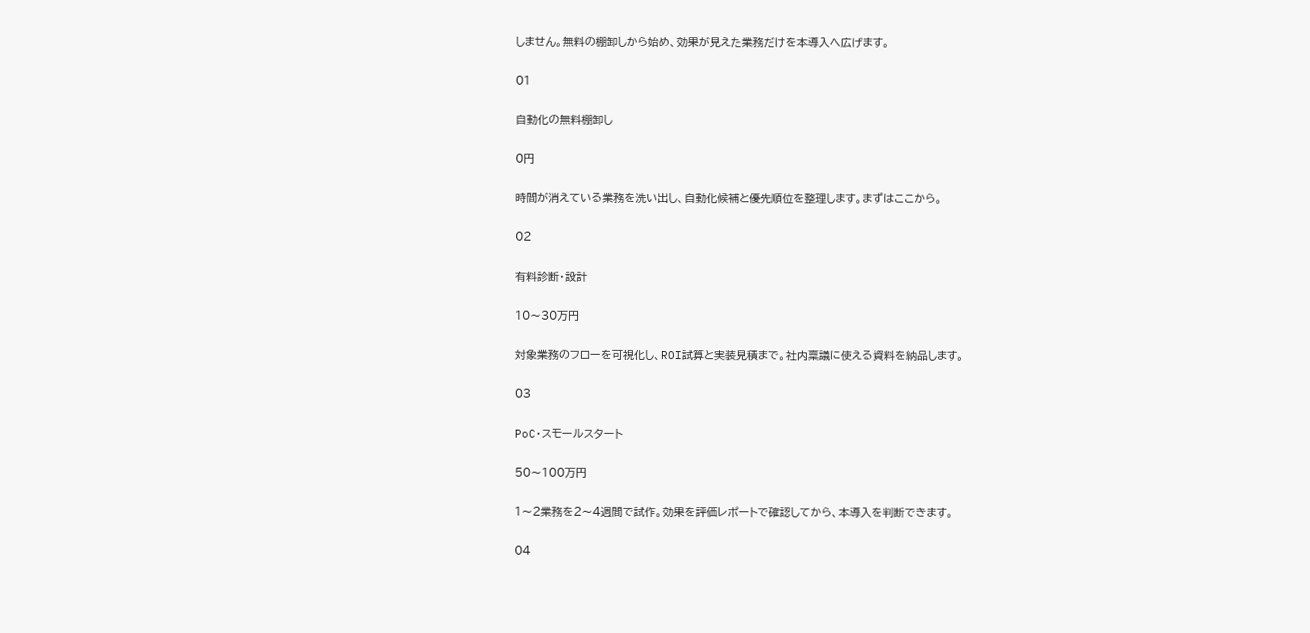しません。無料の棚卸しから始め、効果が見えた業務だけを本導入へ広げます。

01

自動化の無料棚卸し

0円

時間が消えている業務を洗い出し、自動化候補と優先順位を整理します。まずはここから。

02

有料診断・設計

10〜30万円

対象業務のフローを可視化し、ROI試算と実装見積まで。社内稟議に使える資料を納品します。

03

PoC・スモールスタート

50〜100万円

1〜2業務を2〜4週間で試作。効果を評価レポートで確認してから、本導入を判断できます。

04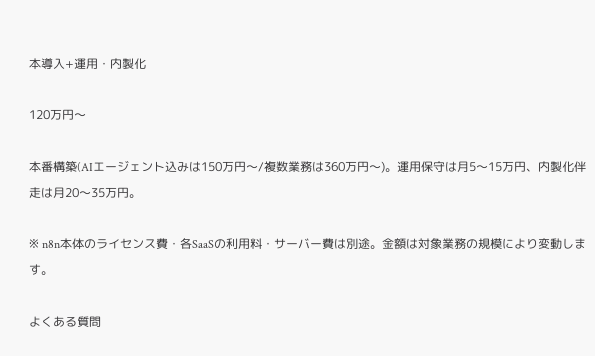本導入+運用・内製化

120万円〜

本番構築(AIエージェント込みは150万円〜/複数業務は360万円〜)。運用保守は月5〜15万円、内製化伴走は月20〜35万円。

※ n8n本体のライセンス費・各SaaSの利用料・サーバー費は別途。金額は対象業務の規模により変動します。

よくある質問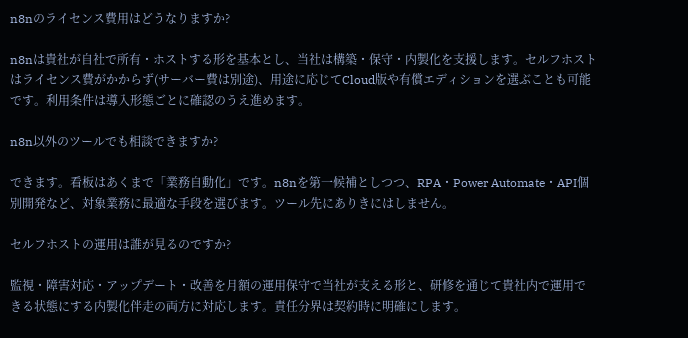n8nのライセンス費用はどうなりますか?

n8nは貴社が自社で所有・ホストする形を基本とし、当社は構築・保守・内製化を支援します。セルフホストはライセンス費がかからず(サーバー費は別途)、用途に応じてCloud版や有償エディションを選ぶことも可能です。利用条件は導入形態ごとに確認のうえ進めます。

n8n以外のツールでも相談できますか?

できます。看板はあくまで「業務自動化」です。n8nを第一候補としつつ、RPA・Power Automate・API個別開発など、対象業務に最適な手段を選びます。ツール先にありきにはしません。

セルフホストの運用は誰が見るのですか?

監視・障害対応・アップデート・改善を月額の運用保守で当社が支える形と、研修を通じて貴社内で運用できる状態にする内製化伴走の両方に対応します。責任分界は契約時に明確にします。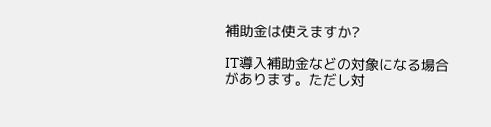補助金は使えますか?

IT導入補助金などの対象になる場合があります。ただし対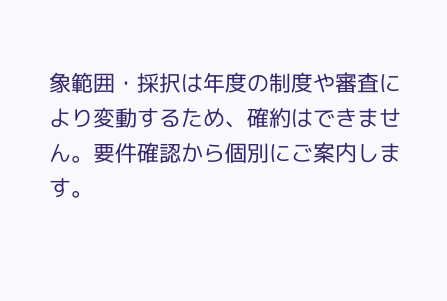象範囲・採択は年度の制度や審査により変動するため、確約はできません。要件確認から個別にご案内します。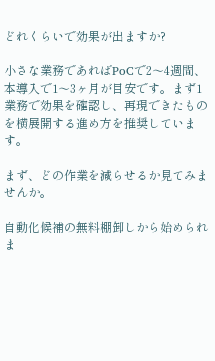どれくらいで効果が出ますか?

小さな業務であればPoCで2〜4週間、本導入で1〜3ヶ月が目安です。まず1業務で効果を確認し、再現できたものを横展開する進め方を推奨しています。

まず、どの作業を減らせるか見てみませんか。

自動化候補の無料棚卸しから始められま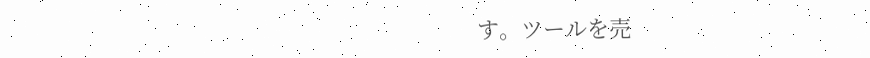す。ツールを売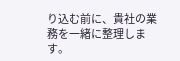り込む前に、貴社の業務を一緒に整理します。